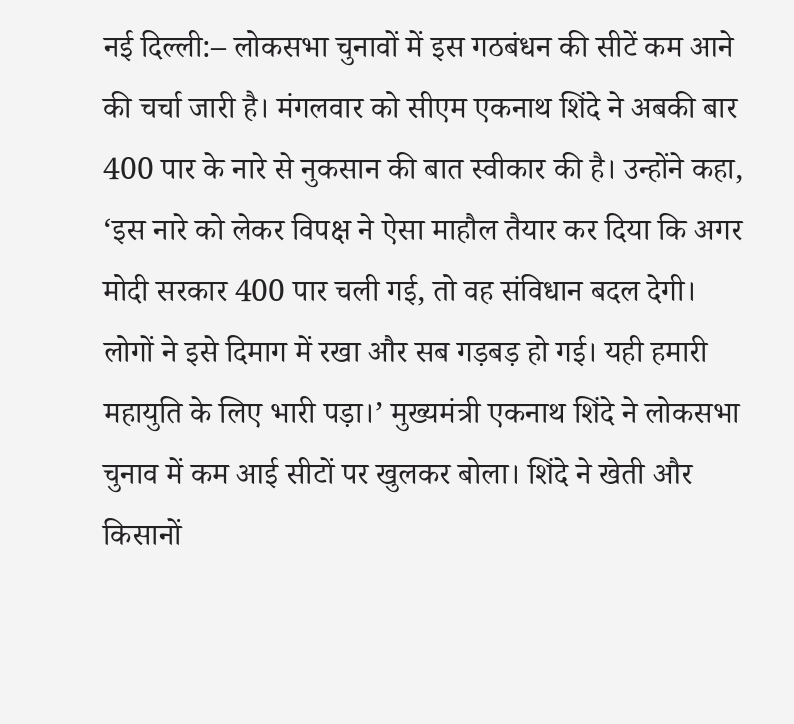नई दिल्ली:– लोकसभा चुनावों में इस गठबंधन की सीटें कम आने की चर्चा जारी है। मंगलवार को सीएम एकनाथ शिंदे ने अबकी बार 400 पार के नारे से नुकसान की बात स्वीकार की है। उन्होंने कहा, ‘इस नारे को लेकर विपक्ष ने ऐसा माहौल तैयार कर दिया कि अगर मोदी सरकार 400 पार चली गई, तो वह संविधान बदल देगी। लोगों ने इसे दिमाग में रखा और सब गड़बड़ हो गई। यही हमारी महायुति के लिए भारी पड़ा।’ मुख्यमंत्री एकनाथ शिंदे ने लोकसभा चुनाव में कम आई सीटों पर खुलकर बोला। शिंदे ने खेती और किसानों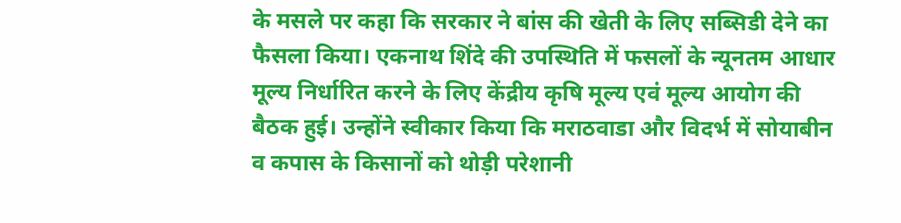के मसले पर कहा कि सरकार ने बांस की खेती के लिए सब्सिडी देने का फैसला किया। एकनाथ शिंदे की उपस्थिति में फसलों के न्यूनतम आधार मूल्य निर्धारित करने के लिए केंद्रीय कृषि मूल्य एवं मूल्य आयोग की बैठक हुई। उन्होंने स्वीकार किया कि मराठवाडा और विदर्भ में सोयाबीन व कपास के किसानों को थोड़ी परेशानी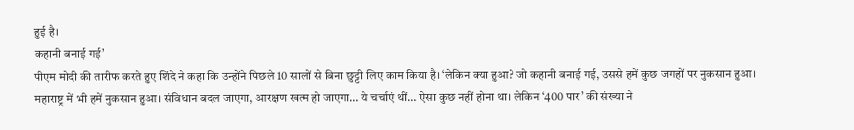हुई है।
कहानी बनाई गई’
पीएम मोदी की तारीफ करते हुए शिंदे ने कहा कि उन्होंने पिछले 10 सालों से बिना छुट्टी लिए काम किया है। ‘लेकिन क्या हुआ? जो कहानी बनाई गई, उससे हमें कुछ जगहों पर नुकसान हुआ। महाराष्ट्र में भी हमें नुकसान हुआ। संविधान बदल जाएगा, आरक्षण खत्म हो जाएगा… ये चर्चाएं थीं… ऐसा कुछ नहीं होना था। लेकिन ‘400 पार’ की संख्या ने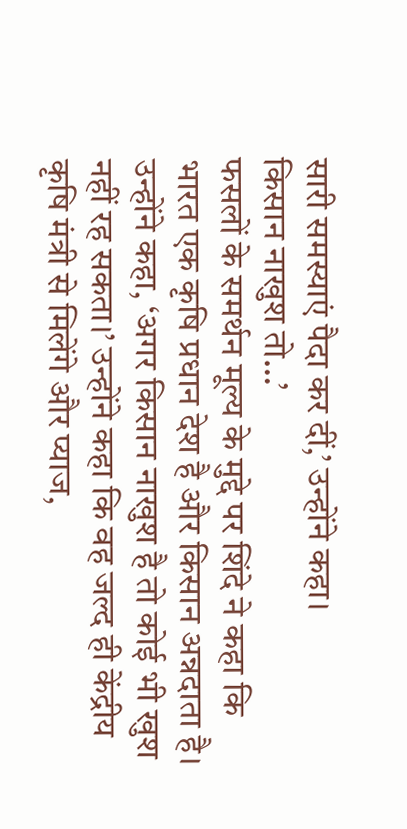सारी समस्याएं पैदा कर दीं,’ उन्होंने कहा।
किसान नाखुश तो…’
फसलों के समर्थन मूल्य के मुद्दे पर शिंदे ने कहा कि भारत एक कृषि प्रधान देश है और किसान अन्नदाता है। उन्होंने कहा, ‘अगर किसान नाखुश है तो कोई भी खुश नहीं रह सकता।’ उन्होंने कहा कि वह जल्द ही केंद्रीय कृषि मंत्री से मिलेंगे और प्याज,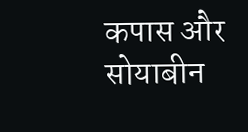कपास और सोयाबीन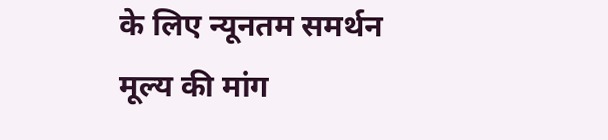के लिए न्यूनतम समर्थन मूल्य की मांग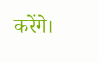करेंगे।